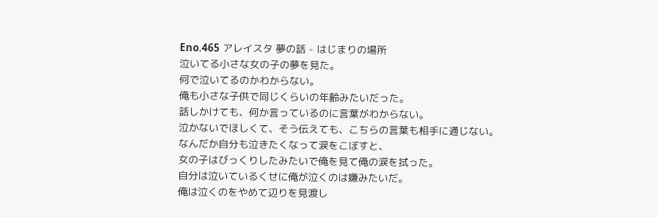Eno.465 アレイスタ 夢の話 - はじまりの場所
泣いてる小さな女の子の夢を見た。
何で泣いてるのかわからない。
俺も小さな子供で同じくらいの年齢みたいだった。
話しかけても、何か言っているのに言葉がわからない。
泣かないでほしくて、そう伝えても、こちらの言葉も相手に通じない。
なんだか自分も泣きたくなって涙をこぼすと、
女の子はびっくりしたみたいで俺を見て俺の涙を拭った。
自分は泣いているくせに俺が泣くのは嫌みたいだ。
俺は泣くのをやめて辺りを見渡し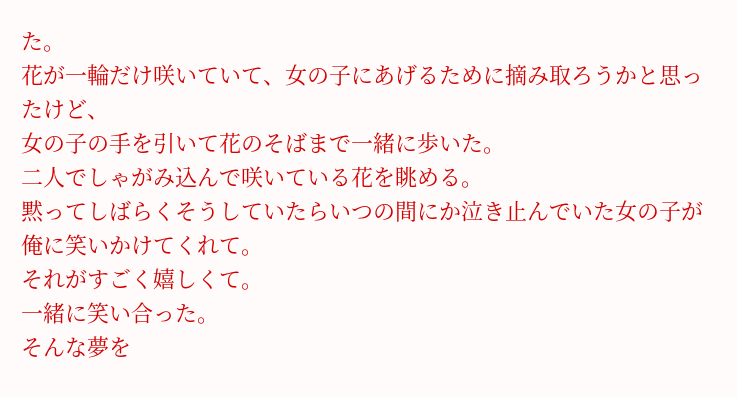た。
花が一輪だけ咲いていて、女の子にあげるために摘み取ろうかと思ったけど、
女の子の手を引いて花のそばまで一緒に歩いた。
二人でしゃがみ込んで咲いている花を眺める。
黙ってしばらくそうしていたらいつの間にか泣き止んでいた女の子が
俺に笑いかけてくれて。
それがすごく嬉しくて。
一緒に笑い合った。
そんな夢を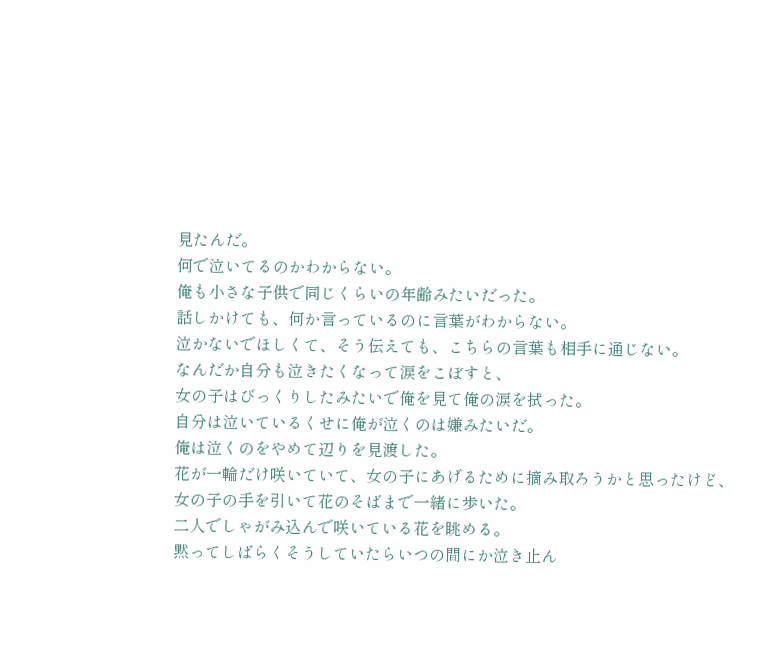見たんだ。
何で泣いてるのかわからない。
俺も小さな子供で同じくらいの年齢みたいだった。
話しかけても、何か言っているのに言葉がわからない。
泣かないでほしくて、そう伝えても、こちらの言葉も相手に通じない。
なんだか自分も泣きたくなって涙をこぼすと、
女の子はびっくりしたみたいで俺を見て俺の涙を拭った。
自分は泣いているくせに俺が泣くのは嫌みたいだ。
俺は泣くのをやめて辺りを見渡した。
花が一輪だけ咲いていて、女の子にあげるために摘み取ろうかと思ったけど、
女の子の手を引いて花のそばまで一緒に歩いた。
二人でしゃがみ込んで咲いている花を眺める。
黙ってしばらくそうしていたらいつの間にか泣き止ん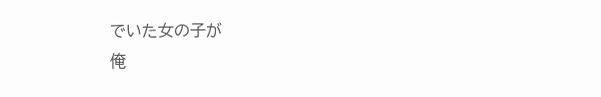でいた女の子が
俺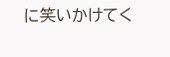に笑いかけてく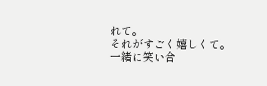れて。
それがすごく嬉しくて。
一緒に笑い合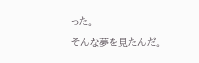った。
そんな夢を見たんだ。